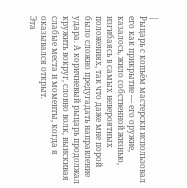|
Рыцарь с копьём мастерски использовал его как прикрытие — его оружие, казалось, жило собственной жизнью, изгибаясь в самых невероятных положениях, так что даже мне порой было сложно предугадать направление удара. А коричневый рыцарь продолжал кружить вокруг, словно волк, выискивая слабые места и моменты, когда я оказывался открыт.
Эта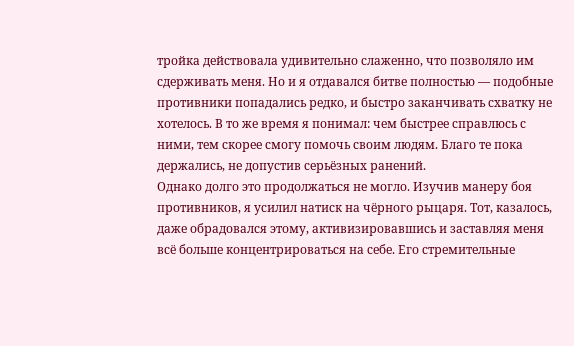тройка действовала удивительно слаженно, что позволяло им сдерживать меня. Но и я отдавался битве полностью — подобные противники попадались редко, и быстро заканчивать схватку не хотелось. В то же время я понимал: чем быстрее справлюсь с ними, тем скорее смогу помочь своим людям. Благо те пока держались, не допустив серьёзных ранений.
Однако долго это продолжаться не могло. Изучив манеру боя противников, я усилил натиск на чёрного рыцаря. Тот, казалось, даже обрадовался этому, активизировавшись и заставляя меня всё больше концентрироваться на себе. Его стремительные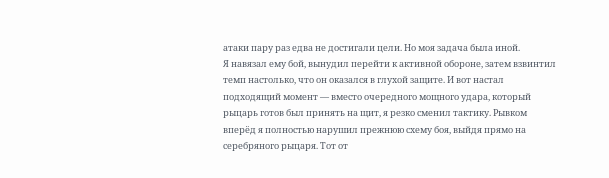атаки пару раз едва не достигали цели. Но моя задача была иной.
Я навязал ему бой, вынудил перейти к активной обороне, затем взвинтил темп настолько, что он оказался в глухой защите. И вот настал подходящий момент — вместо очередного мощного удара, который рыцарь готов был принять на щит, я резко сменил тактику. Рывком вперёд я полностью нарушил прежнюю схему боя, выйдя прямо на серебряного рыцаря. Тот от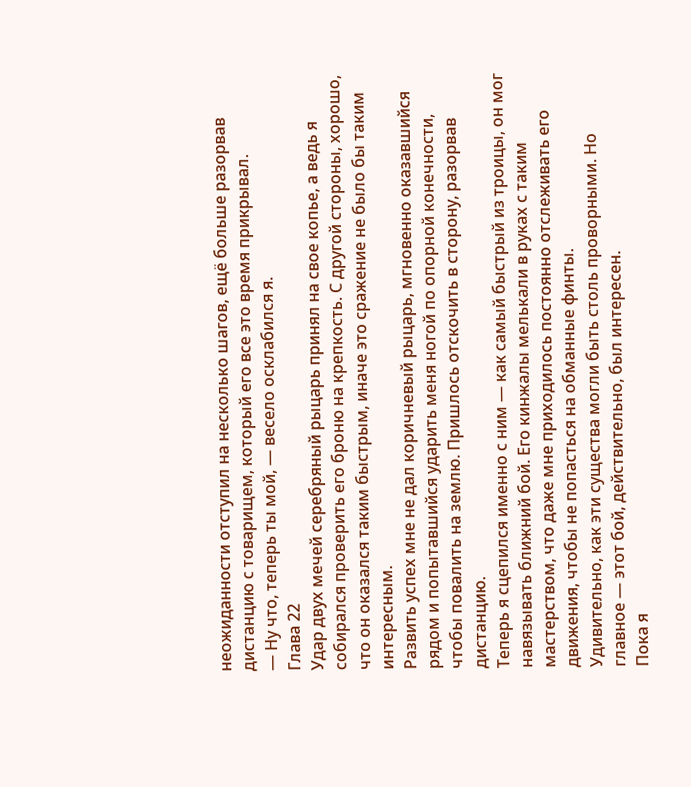неожиданности отступил на несколько шагов, ещё больше разорвав дистанцию с товарищем, который его все это время прикрывал.
— Ну что, теперь ты мой, — весело осклабился я.
Глава 22
Удар двух мечей серебряный рыцарь принял на свое копье, а ведь я собирался проверить его броню на крепкость. С другой стороны, хорошо, что он оказался таким быстрым, иначе это сражение не было бы таким интересным.
Развить успех мне не дал коричневый рыцарь, мгновенно оказавшийся рядом и попытавшийся ударить меня ногой по опорной конечности, чтобы повалить на землю. Пришлось отскочить в сторону, разорвав дистанцию.
Теперь я сцепился именно с ним — как самый быстрый из троицы, он мог навязывать ближний бой. Его кинжалы мелькали в руках с таким мастерством, что даже мне приходилось постоянно отслеживать его движения, чтобы не попасться на обманные финты.
Удивительно, как эти существа могли быть столь проворными. Но главное — этот бой, действительно, был интересен.
Пока я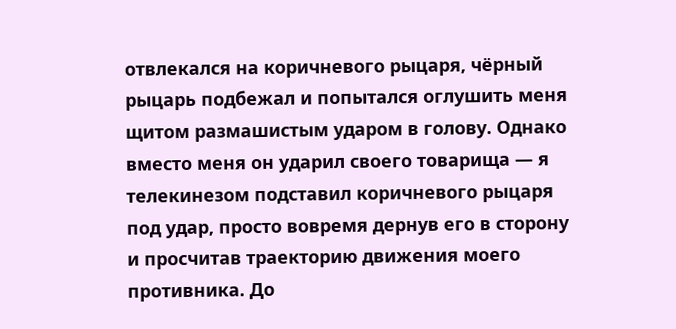отвлекался на коричневого рыцаря, чёрный рыцарь подбежал и попытался оглушить меня щитом размашистым ударом в голову. Однако вместо меня он ударил своего товарища — я телекинезом подставил коричневого рыцаря под удар, просто вовремя дернув его в сторону и просчитав траекторию движения моего противника. До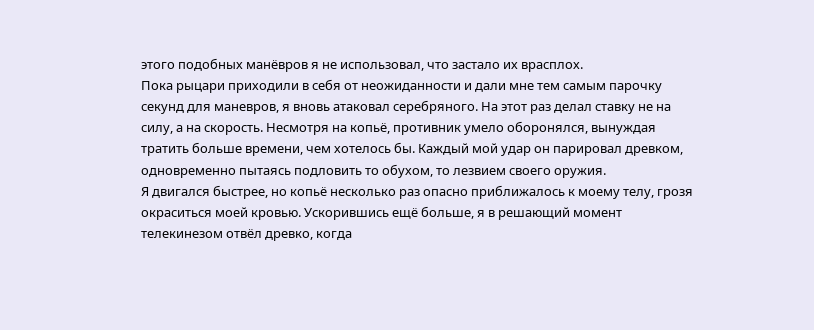этого подобных манёвров я не использовал, что застало их врасплох.
Пока рыцари приходили в себя от неожиданности и дали мне тем самым парочку секунд для маневров, я вновь атаковал серебряного. На этот раз делал ставку не на силу, а на скорость. Несмотря на копьё, противник умело оборонялся, вынуждая тратить больше времени, чем хотелось бы. Каждый мой удар он парировал древком, одновременно пытаясь подловить то обухом, то лезвием своего оружия.
Я двигался быстрее, но копьё несколько раз опасно приближалось к моему телу, грозя окраситься моей кровью. Ускорившись ещё больше, я в решающий момент телекинезом отвёл древко, когда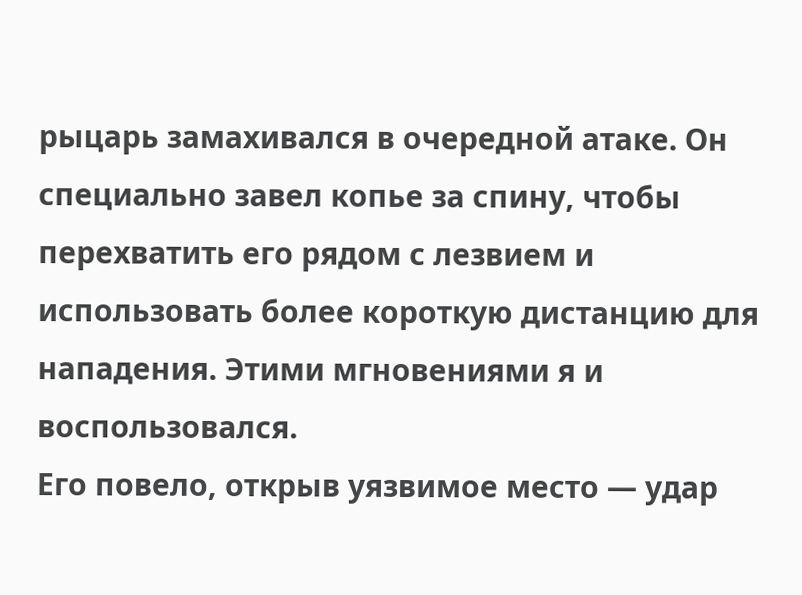рыцарь замахивался в очередной атаке. Он специально завел копье за спину, чтобы перехватить его рядом с лезвием и использовать более короткую дистанцию для нападения. Этими мгновениями я и воспользовался.
Его повело, открыв уязвимое место — удар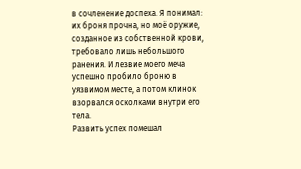в сочленение доспеха. Я понимал: их броня прочна, но моё оружие, созданное из собственной крови, требовало лишь небольшого ранения. И лезвие моего меча успешно пробило броню в уязвимом месте, а потом клинок взорвался осколками внутри его тела.
Развить успех помешал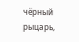чёрный рыцарь,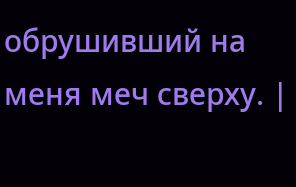обрушивший на меня меч сверху. |